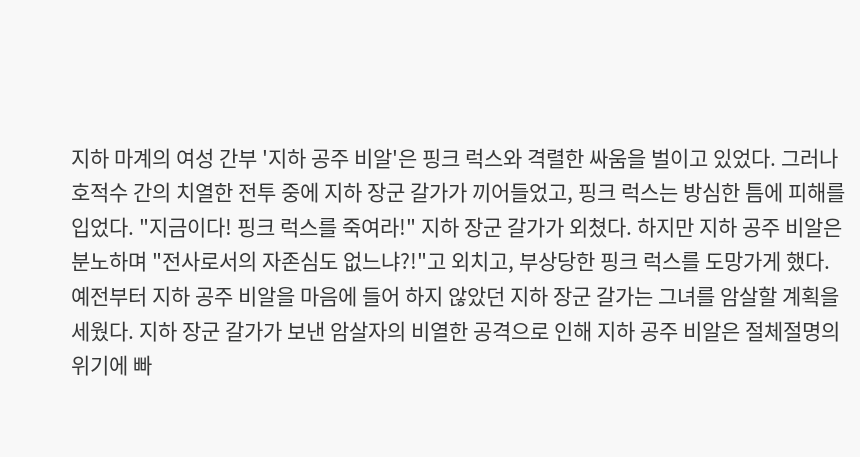지하 마계의 여성 간부 '지하 공주 비알'은 핑크 럭스와 격렬한 싸움을 벌이고 있었다. 그러나 호적수 간의 치열한 전투 중에 지하 장군 갈가가 끼어들었고, 핑크 럭스는 방심한 틈에 피해를 입었다. "지금이다! 핑크 럭스를 죽여라!" 지하 장군 갈가가 외쳤다. 하지만 지하 공주 비알은 분노하며 "전사로서의 자존심도 없느냐?!"고 외치고, 부상당한 핑크 럭스를 도망가게 했다.
예전부터 지하 공주 비알을 마음에 들어 하지 않았던 지하 장군 갈가는 그녀를 암살할 계획을 세웠다. 지하 장군 갈가가 보낸 암살자의 비열한 공격으로 인해 지하 공주 비알은 절체절명의 위기에 빠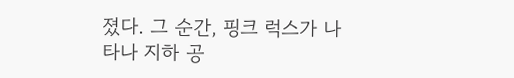졌다. 그 순간, 핑크 럭스가 나타나 지하 공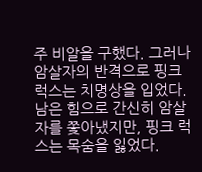주 비알을 구했다. 그러나 암살자의 반격으로 핑크 럭스는 치명상을 입었다. 남은 힘으로 간신히 암살자를 쫓아냈지만, 핑크 럭스는 목숨을 잃었다.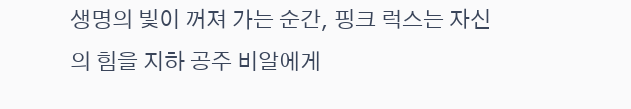생명의 빛이 꺼져 가는 순간, 핑크 럭스는 자신의 힘을 지하 공주 비알에게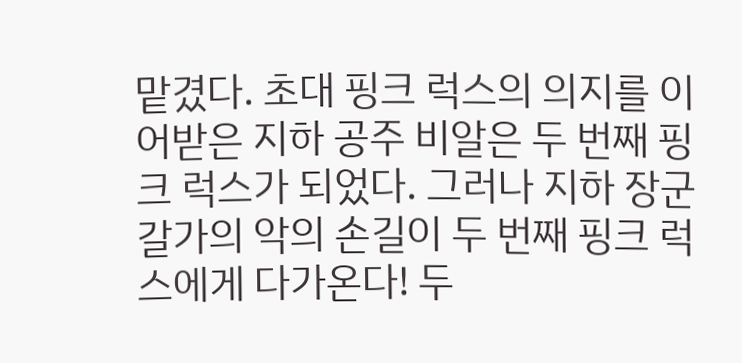맡겼다. 초대 핑크 럭스의 의지를 이어받은 지하 공주 비알은 두 번째 핑크 럭스가 되었다. 그러나 지하 장군 갈가의 악의 손길이 두 번째 핑크 럭스에게 다가온다! 두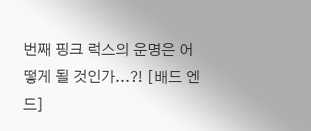번째 핑크 럭스의 운명은 어떻게 될 것인가...?! [배드 엔드]